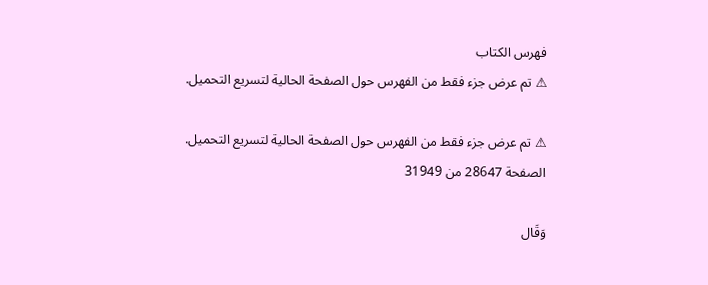فهرس الكتاب
⚠ تم عرض جزء فقط من الفهرس حول الصفحة الحالية لتسريع التحميل.

⚠ تم عرض جزء فقط من الفهرس حول الصفحة الحالية لتسريع التحميل.
الصفحة 28647 من 31949

وَقَال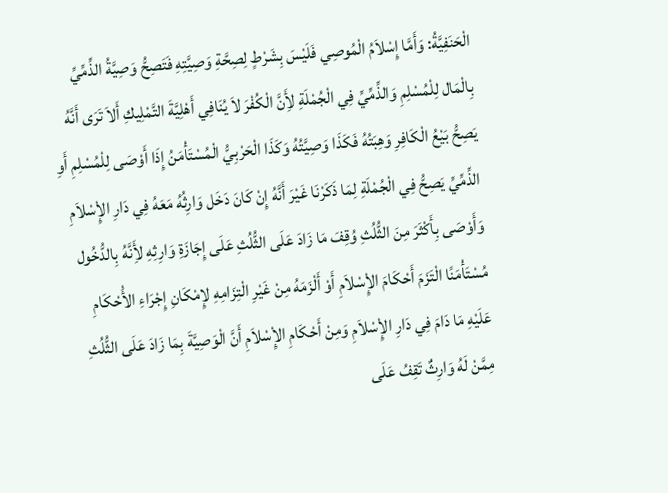الْحَنَفِيَّةُ: وَأَمَّا إِسْلاَمُ الْمُوصِي فَلَيْسَ بِشَرْطٍ لِصِحَّةِ وَصِيَّتِهِ فَتَصِحُّ وَصِيَّةُ الذِّمِّيِّ بِالْمَال لِلْمُسْلِمِ وَالذِّمِّيِّ فِي الْجُمْلَةِ لأَِنَّ الْكُفْرَ لاَ يُنَافِي أَهْلِيَّةَ التَّمْلِيكِ أَلاَ تَرَى أَنَّهُ يَصِحُّ بَيْعُ الْكَافِرِ وَهِبَتُهُ فَكَذَا وَصِيَّتُهُ وَكَذَا الْحَرْبِيُّ الْمُسْتَأْمَنُ إِذَا أَوْصَى لِلْمُسْلِمِ أَوِ الذِّمِّيِّ يَصِحُّ فِي الْجُمْلَةِ لِمَا ذَكَرْنَا غَيْرَ أَنَّهُ إِنْ كَانَ دَخَل وَارِثُهُ مَعَهُ فِي دَارِ الإِْسْلاَمِ وَأَوْصَى بِأَكْثَرَ مِنَ الثُّلُثِ وُقِفَ مَا زَادَ عَلَى الثُّلُثِ عَلَى إِجَازَةِ وَارِثِهِ لأَِنَّهُ بِالدُّخُول مُسْتَأْمَنًا الْتَزَمَ أَحْكَامَ الإِْسْلاَمِ أَوْ أَلْزَمَهُ مِنْ غَيْرِ الْتِزَامِهِ لإِمْكَانِ إِجْرَاءِ الأَْحْكَامِ عَلَيْهِ مَا دَامَ فِي دَارِ الإِْسْلاَمِ وَمِنْ أَحْكَامِ الإِْسْلاَمِ أَنَّ الْوَصِيَّةَ بِمَا زَادَ عَلَى الثُّلُثِ مِمَّنْ لَهُ وَارِثٌ تَقِفُ عَلَى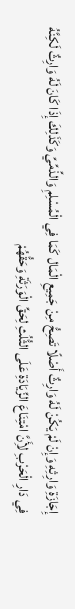إِجَازَةِ وَارِثِهِ وَإِنْ لَمْ يَكُنْ لَهُ وَارِثٌ أَصْلًا تَصِحُّ مِنْ جَمِيعِ الْمَال كَمَا فِي الْمُسْلِمِ وَالذِّمِّيِّ وَكَذَلِكَ إِذَا كَانَ لَهُ وَارِثٌ لَكِنَّهُ فِي دَارِ الْحَرْبِ لأَِنَّ امْتِنَاعَ الزِّيَادَةِ عَلَى الثُّلُثِ لِحَقِّ الْوَرَثَةِ وَحَقُّهُمْ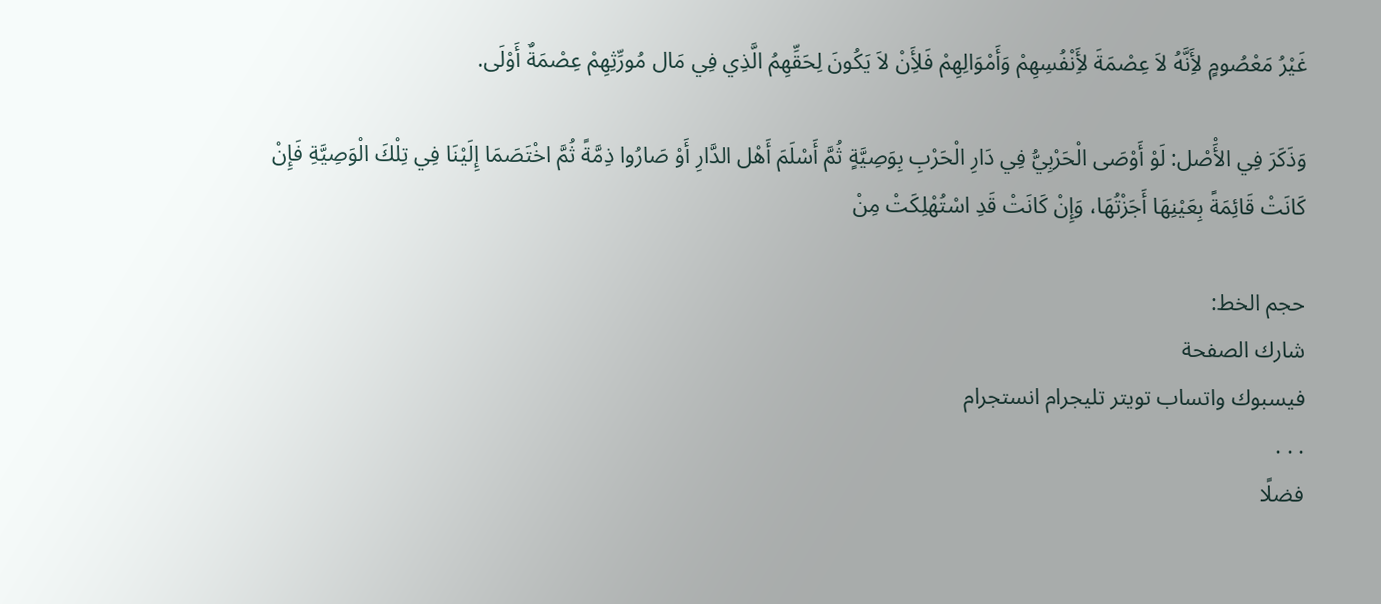غَيْرُ مَعْصُومٍ لأَِنَّهُ لاَ عِصْمَةَ لأَِنْفُسِهِمْ وَأَمْوَالِهِمْ فَلأَِنْ لاَ يَكُونَ لِحَقِّهِمُ الَّذِي فِي مَال مُورِّثِهِمْ عِصْمَةٌ أَوْلَى.

وَذَكَرَ فِي الأَْصْل: لَوْ أَوْصَى الْحَرْبِيُّ فِي دَارِ الْحَرْبِ بِوَصِيَّةٍ ثُمَّ أَسْلَمَ أَهْل الدَّارِ أَوْ صَارُوا ذِمَّةً ثُمَّ اخْتَصَمَا إِلَيْنَا فِي تِلْكَ الْوَصِيَّةِ فَإِنْ كَانَتْ قَائِمَةً بِعَيْنِهَا أَجَزْتُهَا، وَإِنْ كَانَتْ قَدِ اسْتُهْلِكَتْ مِنْ

حجم الخط:
شارك الصفحة
فيسبوك واتساب تويتر تليجرام انستجرام
. . .
فضلًا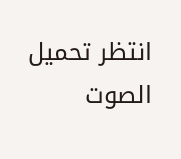انتظر تحميل الصوت